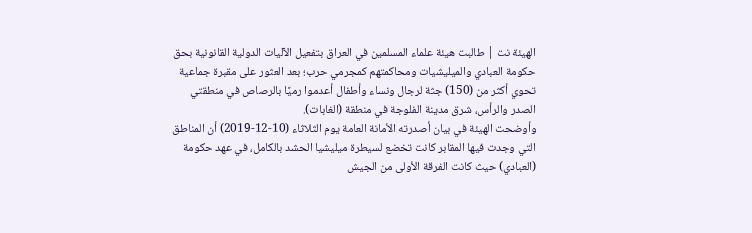الهيئة نت | طالبت هيئة علماء المسلمين في العراق بتفعيل الآليات الدولية القانونية بحق حكومة العبادي والميليشيات ومحاكمتهم كمجرمي حرب؛ بعد العثور على مقبرة جماعية تحوي أكثر من (150) جثة لرجال ونساء وأطفال أعدموا رميًا بالرصاص في منطقتي الصدر والرأس، شرق مدينة الفلوجة في منطقة (الغابات).
وأوضحت الهيئة في بيان أصدرته الأمانة العامة يوم الثلاثاء (10-12-2019) أن المناطق التي وجدت فيها المقابر كانت تخضع لسيطرة ميليشيا الحشد بالكامل، في عهد حكومة (العبادي) حيث كانت الفرقة الأولى من الجيش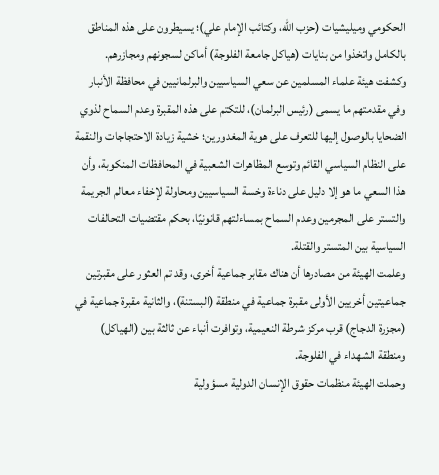الحكومي وميليشيات (حزب الله، وكتائب الإمام علي)؛ يسيطرون على هذه المناطق بالكامل واتخذوا من بنايات (هياكل جامعة الفلوجة) أماكن لسجونهم ومجازرهم.
وكشفت هيئة علماء المسلمين عن سعي السياسيين والبرلمانيين في محافظة الأنبار وفي مقدمتهم ما يسمى (رئيس البرلمان)، للتكتم على هذه المقبرة وعدم السماح لذوي الضحايا بالوصول إليها للتعرف على هوية المغدورين؛ خشية زيادة الاحتجاجات والنقمة على النظام السياسي القائم وتوسع المظاهرات الشعبية في المحافظات المنكوبة، وأن هذا السعي ما هو إلا دليل على دناءة وخسة السياسيين ومحاولة لإخفاء معالم الجريمة والتستر على المجرمين وعدم السماح بمساءلتهم قانونيًا، بحكم مقتضيات التحالفات السياسية بين المتستر والقتلة.
وعلمت الهيئة من مصادرها أن هناك مقابر جماعية أخرى، وقد تم العثور على مقبرتين جماعيتين أخريين الأولى مقبرة جماعية في منطقة (البستنة)، والثانية مقبرة جماعية في (مجزرة الدجاج) قرب مركز شرطة النعيمية، وتوافرت أنباء عن ثالثة بين (الهياكل) ومنطقة الشهداء في الفلوجة.
وحملت الهيئة منظمات حقوق الإنسان الدولية مسؤولية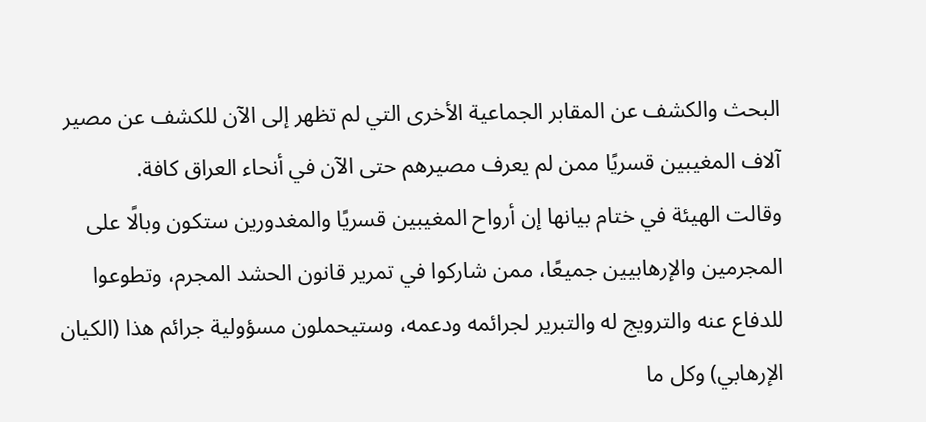البحث والكشف عن المقابر الجماعية الأخرى التي لم تظهر إلى الآن للكشف عن مصير آلاف المغيبين قسريًا ممن لم يعرف مصيرهم حتى الآن في أنحاء العراق كافة.
وقالت الهيئة في ختام بيانها إن أرواح المغيبين قسريًا والمغدورين ستكون وبالًا على المجرمين والإرهابيين جميعًا، ممن شاركوا في تمرير قانون الحشد المجرم، وتطوعوا للدفاع عنه والترويج له والتبرير لجرائمه ودعمه، وستيحملون مسؤولية جرائم هذا (الكيان الإرهابي) وكل ما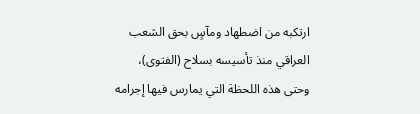ارتكبه من اضطهاد ومآسٍ بحق الشعب العراقي منذ تأسيسه بسلاح (الفتوى)، وحتى هذه اللحظة التي يمارس فيها إجرامه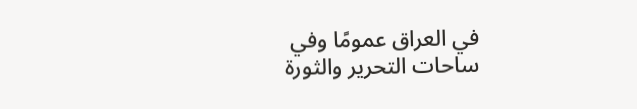في العراق عمومًا وفي ساحات التحرير والثورة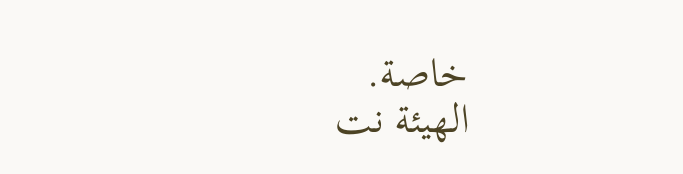خاصة.
الهيئة نت